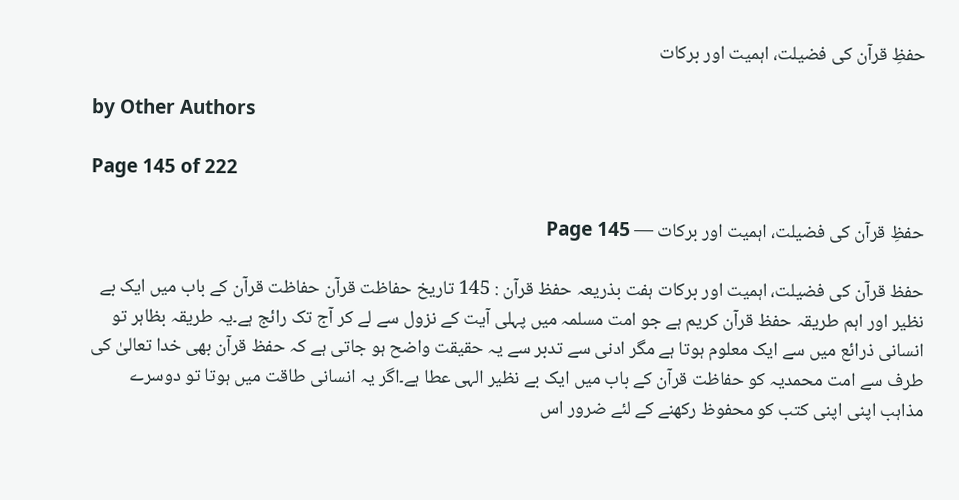حفظِ قرآن کی فضیلت، اہمیت اور برکات

by Other Authors

Page 145 of 222

حفظِ قرآن کی فضیلت، اہمیت اور برکات — Page 145

حفظ قرآن کی فضیلت، اہمیت اور برکات ہفت بذریعہ حفظ قرآن : 145 تاریخ حفاظت قرآن حفاظت قرآن کے باب میں ایک بے نظیر اور اہم طریقہ حفظ قرآن کریم ہے جو امت مسلمہ میں پہلی آیت کے نزول سے لے کر آج تک رائج ہے۔یہ طریقہ بظاہر تو انسانی ذرائع میں سے ایک معلوم ہوتا ہے مگر ادنی سے تدبر سے یہ حقیقت واضح ہو جاتی ہے کہ حفظ قرآن بھی خدا تعالیٰ کی طرف سے امت محمدیہ کو حفاظت قرآن کے باب میں ایک بے نظیر الہی عطا ہے۔اگر یہ انسانی طاقت میں ہوتا تو دوسرے مذاہب اپنی اپنی کتب کو محفوظ رکھنے کے لئے ضرور اس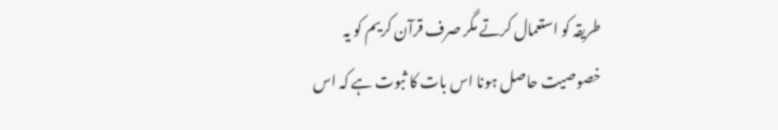طریقہ کو استعمال کرتے مگر صرف قرآن کریم کو یہ خصوصیت حاصل ہونا اس بات کا ثبوت ہے کہ اس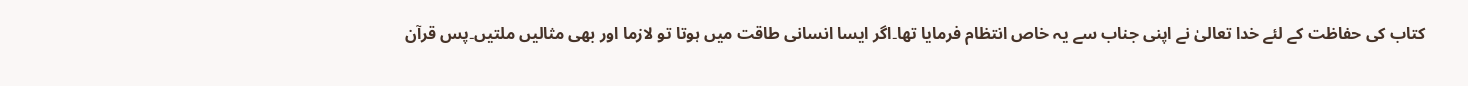کتاب کی حفاظت کے لئے خدا تعالیٰ نے اپنی جناب سے یہ خاص انتظام فرمایا تھا۔اگر ایسا انسانی طاقت میں ہوتا تو لازما اور بھی مثالیں ملتیں۔پس قرآن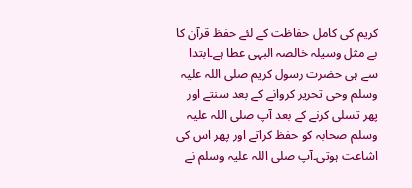کریم کی کامل حفاظت کے لئے حفظ قرآن کا بے مثل وسیلہ خالصہ البہی عطا ہے۔ابتدا سے ہی حضرت رسول کریم صلی اللہ علیہ وسلم وحی تحریر کروانے کے بعد سنتے اور پھر تسلی کرنے کے بعد آپ صلی اللہ علیہ وسلم صحابہ کو حفظ کراتے اور پھر اس کی اشاعت ہوتی۔آپ صلی اللہ علیہ وسلم نے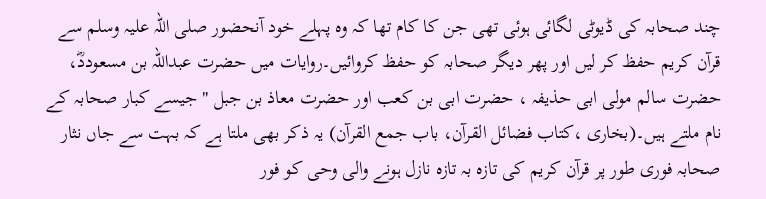چند صحابہ کی ڈیوٹی لگائی ہوئی تھی جن کا کام تھا کہ وہ پہلے خود آنحضور صلی اللہ علیہ وسلم سے قرآن کریم حفظ کر لیں اور پھر دیگر صحابہ کو حفظ کروائیں۔روایات میں حضرت عبداللہ بن مسعوددؓ، حضرت سالم مولی ابی حذیفہ ، حضرت ابی بن کعب اور حضرت معاذ بن جبل " جیسے کبار صحابہ کے نام ملتے ہیں۔(بخاری ،کتاب فضائل القرآن، باب جمع القرآن) یہ ذکر بھی ملتا ہے کہ بہت سے جاں نثار صحابہ فوری طور پر قرآن کریم کی تازہ بہ تازہ نازل ہونے والی وحی کو فور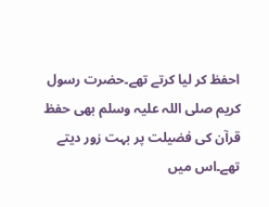احفظ کر لیا کرتے تھے۔حضرت رسول کریم صلی اللہ علیہ وسلم بھی حفظ قرآن کی فضیلت پر بہت زور دیتے تھے۔اس میں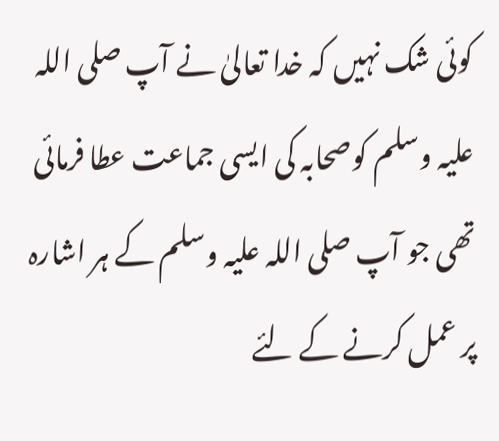کوئی شک نہیں کہ خدا تعالیٰ نے آپ صلی اللہ علیہ وسلم کوصحابہ کی ایسی جماعت عطا فرمائی تھی جو آپ صلی اللہ علیہ وسلم کے ہر اشارہ پر عمل کرنے کے لئے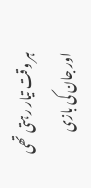ہر وقت تیار رہتی تھی اور جان کی بازی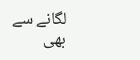لگانے سے بھی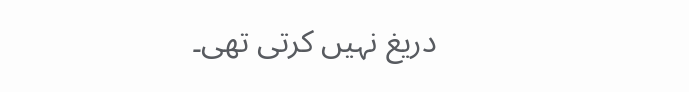دریغ نہیں کرتی تھی۔